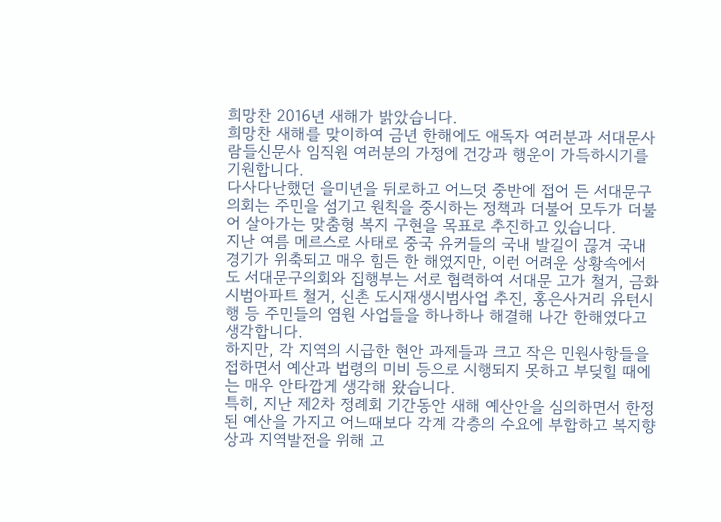희망찬 2016년 새해가 밝았습니다.
희망찬 새해를 맞이하여 금년 한해에도 애독자 여러분과 서대문사람들신문사 임직원 여러분의 가정에 건강과 행운이 가득하시기를 기원합니다.
다사다난했던 을미년을 뒤로하고 어느덧 중반에 접어 든 서대문구의회는 주민을 섬기고 원칙을 중시하는 정책과 더불어 모두가 더불어 살아가는 맞춤형 복지 구현을 목표로 추진하고 있습니다.
지난 여름 메르스로 사태로 중국 유커들의 국내 발길이 끊겨 국내 경기가 위축되고 매우 힘든 한 해였지만, 이런 어려운 상황속에서도 서대문구의회와 집행부는 서로 협력하여 서대문 고가 철거, 금화시범아파트 철거, 신촌 도시재생시범사업 추진, 홍은사거리 유턴시행 등 주민들의 염원 사업들을 하나하나 해결해 나간 한해였다고 생각합니다.
하지만, 각 지역의 시급한 현안 과제들과 크고 작은 민원사항들을 접하면서 예산과 법령의 미비 등으로 시행되지 못하고 부딪힐 때에는 매우 안타깝게 생각해 왔습니다.
특히, 지난 제2차 정례회 기간동안 새해 예산안을 심의하면서 한정된 예산을 가지고 어느때보다 각계 각층의 수요에 부합하고 복지향상과 지역발전을 위해 고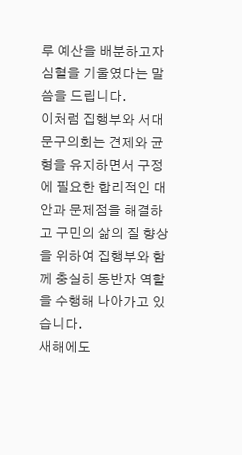루 예산을 배분하고자 심혈을 기울였다는 말씀을 드립니다.
이처럼 집행부와 서대문구의회는 견제와 균형을 유지하면서 구정에 필요한 합리적인 대안과 문제점을 해결하고 구민의 삶의 질 향상을 위하여 집행부와 함께 충실히 동반자 역할을 수행해 나아가고 있습니다.
새해에도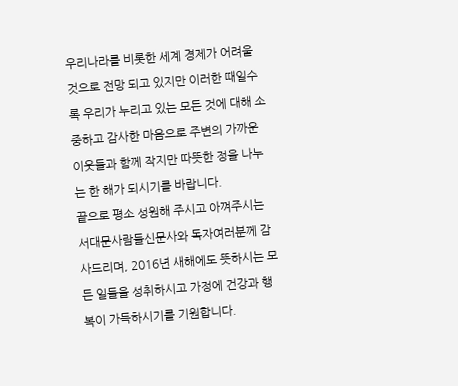우리나라를 비롯한 세계 경제가 어려울 것으로 전망 되고 있지만 이러한 때일수록 우리가 누리고 있는 모든 것에 대해 소중하고 감사한 마음으로 주변의 가까운 이웃들과 함께 작지만 따뜻한 정을 나누는 한 해가 되시기를 바랍니다.
끝으로 평소 성원해 주시고 아껴주시는 서대문사람들신문사와 독자여러분께 감사드리며, 2016년 새해에도 뜻하시는 모든 일들을 성취하시고 가정에 건강과 행복이 가득하시기를 기원합니다.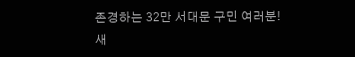존경하는 32만 서대문 구민 여러분!
새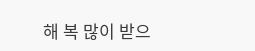해 복 많이 받으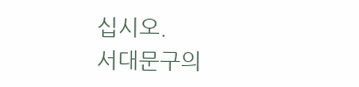십시오.
서대문구의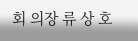회 의장 류 상 호